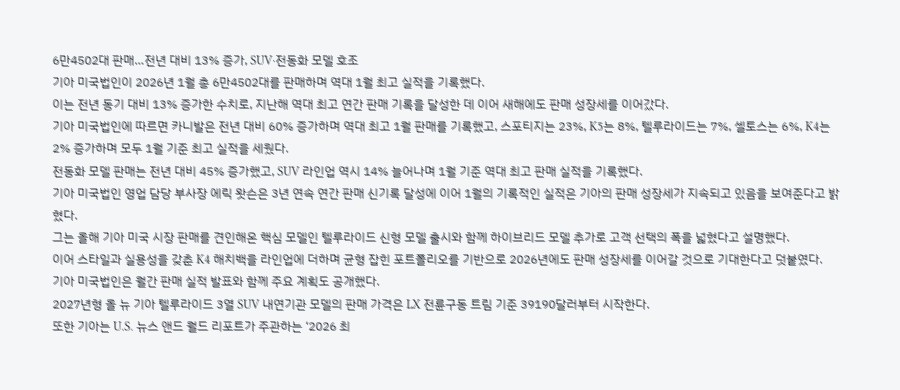6만4502대 판매…전년 대비 13% 증가, SUV·전동화 모델 호조
기아 미국법인이 2026년 1월 총 6만4502대를 판매하며 역대 1월 최고 실적을 기록했다.
이는 전년 동기 대비 13% 증가한 수치로, 지난해 역대 최고 연간 판매 기록을 달성한 데 이어 새해에도 판매 성장세를 이어갔다.
기아 미국법인에 따르면 카니발은 전년 대비 60% 증가하며 역대 최고 1월 판매를 기록했고, 스포티지는 23%, K5는 8%, 텔루라이드는 7%, 셀토스는 6%, K4는 2% 증가하며 모두 1월 기준 최고 실적을 세웠다.
전동화 모델 판매는 전년 대비 45% 증가했고, SUV 라인업 역시 14% 늘어나며 1월 기준 역대 최고 판매 실적을 기록했다.
기아 미국법인 영업 담당 부사장 에릭 왓슨은 3년 연속 연간 판매 신기록 달성에 이어 1월의 기록적인 실적은 기아의 판매 성장세가 지속되고 있음을 보여준다고 밝혔다.
그는 올해 기아 미국 시장 판매를 견인해온 핵심 모델인 텔루라이드 신형 모델 출시와 함께 하이브리드 모델 추가로 고객 선택의 폭을 넓혔다고 설명했다.
이어 스타일과 실용성을 갖춘 K4 해치백을 라인업에 더하며 균형 잡힌 포트폴리오를 기반으로 2026년에도 판매 성장세를 이어갈 것으로 기대한다고 덧붙였다.
기아 미국법인은 월간 판매 실적 발표와 함께 주요 계획도 공개했다.
2027년형 올 뉴 기아 텔루라이드 3열 SUV 내연기관 모델의 판매 가격은 LX 전륜구동 트림 기준 39190달러부터 시작한다.
또한 기아는 U.S. 뉴스 앤드 월드 리포트가 주관하는 ‘2026 최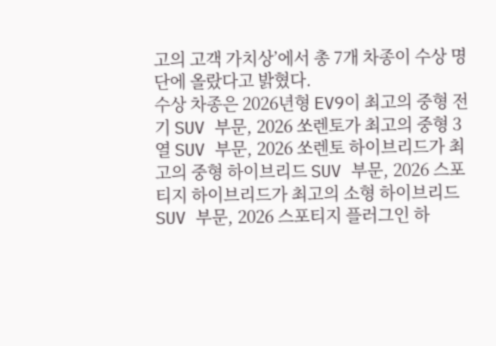고의 고객 가치상’에서 총 7개 차종이 수상 명단에 올랐다고 밝혔다.
수상 차종은 2026년형 EV9이 최고의 중형 전기 SUV 부문, 2026 쏘렌토가 최고의 중형 3열 SUV 부문, 2026 쏘렌토 하이브리드가 최고의 중형 하이브리드 SUV 부문, 2026 스포티지 하이브리드가 최고의 소형 하이브리드 SUV 부문, 2026 스포티지 플러그인 하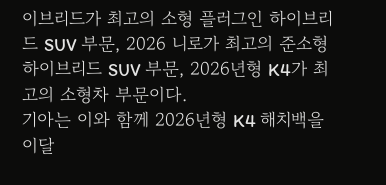이브리드가 최고의 소형 플러그인 하이브리드 SUV 부문, 2026 니로가 최고의 준소형 하이브리드 SUV 부문, 2026년형 K4가 최고의 소형차 부문이다.
기아는 이와 함께 2026년형 K4 해치백을 이달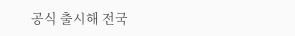공식 출시해 전국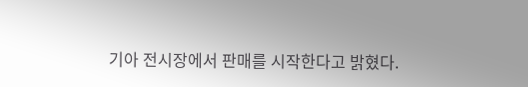기아 전시장에서 판매를 시작한다고 밝혔다.